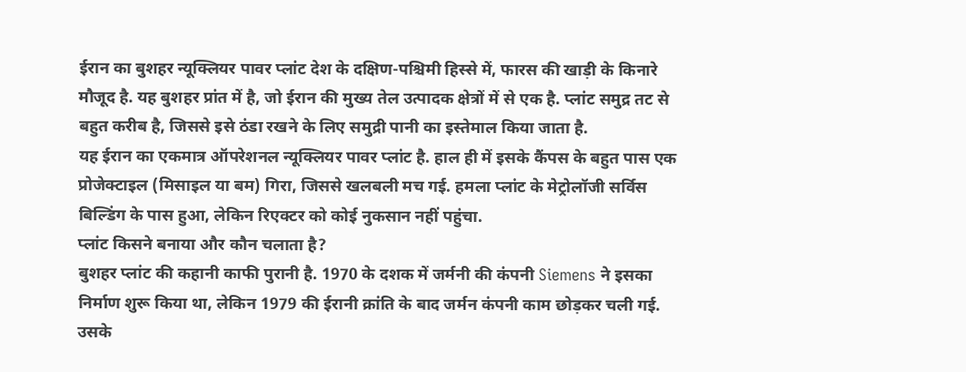ईरान का बुशहर न्यूक्लियर पावर प्लांट देश के दक्षिण-पश्चिमी हिस्से में, फारस की खाड़ी के किनारे मौजूद है. यह बुशहर प्रांत में है, जो ईरान की मुख्य तेल उत्पादक क्षेत्रों में से एक है. प्लांट समुद्र तट से बहुत करीब है, जिससे इसे ठंडा रखने के लिए समुद्री पानी का इस्तेमाल किया जाता है.
यह ईरान का एकमात्र ऑपरेशनल न्यूक्लियर पावर प्लांट है. हाल ही में इसके कैंपस के बहुत पास एक प्रोजेक्टाइल (मिसाइल या बम) गिरा, जिससे खलबली मच गई. हमला प्लांट के मेट्रोलॉजी सर्विस बिल्डिंग के पास हुआ, लेकिन रिएक्टर को कोई नुकसान नहीं पहुंचा.
प्लांट किसने बनाया और कौन चलाता है?
बुशहर प्लांट की कहानी काफी पुरानी है. 1970 के दशक में जर्मनी की कंपनी Siemens ने इसका निर्माण शुरू किया था, लेकिन 1979 की ईरानी क्रांति के बाद जर्मन कंपनी काम छोड़कर चली गई. उसके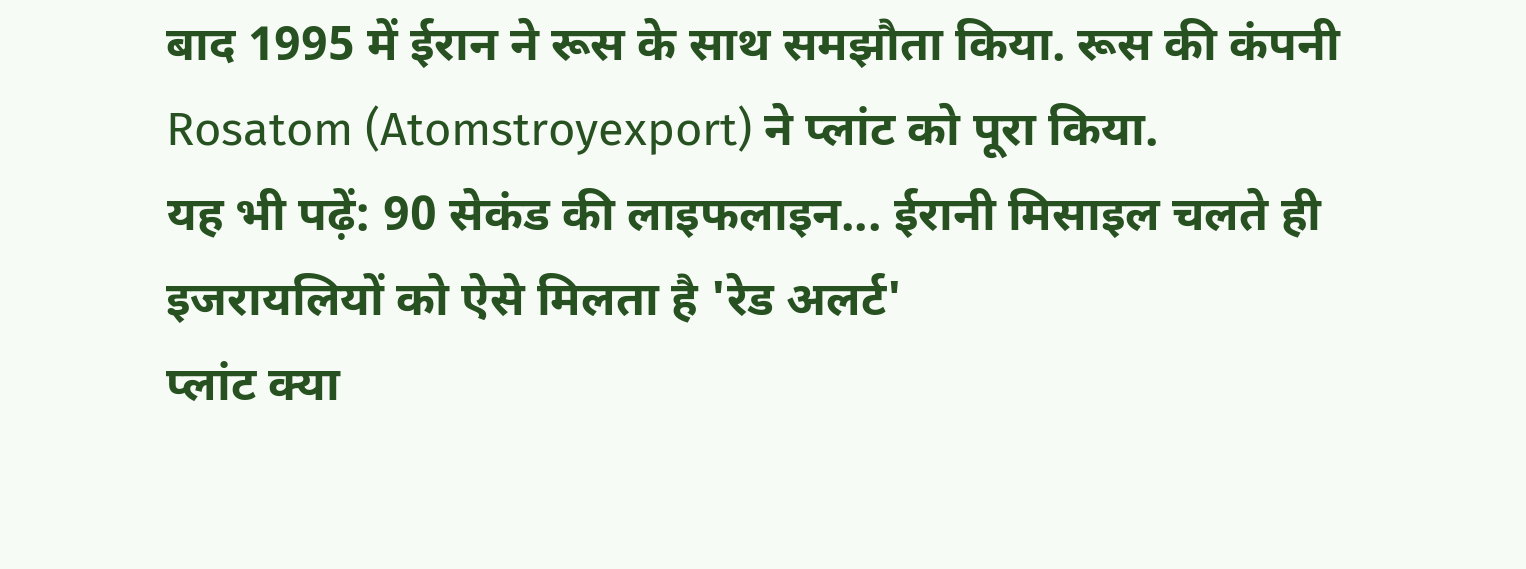बाद 1995 में ईरान ने रूस के साथ समझौता किया. रूस की कंपनी Rosatom (Atomstroyexport) ने प्लांट को पूरा किया.
यह भी पढ़ें: 90 सेकंड की लाइफलाइन... ईरानी मिसाइल चलते ही इजरायलियों को ऐसे मिलता है 'रेड अलर्ट'
प्लांट क्या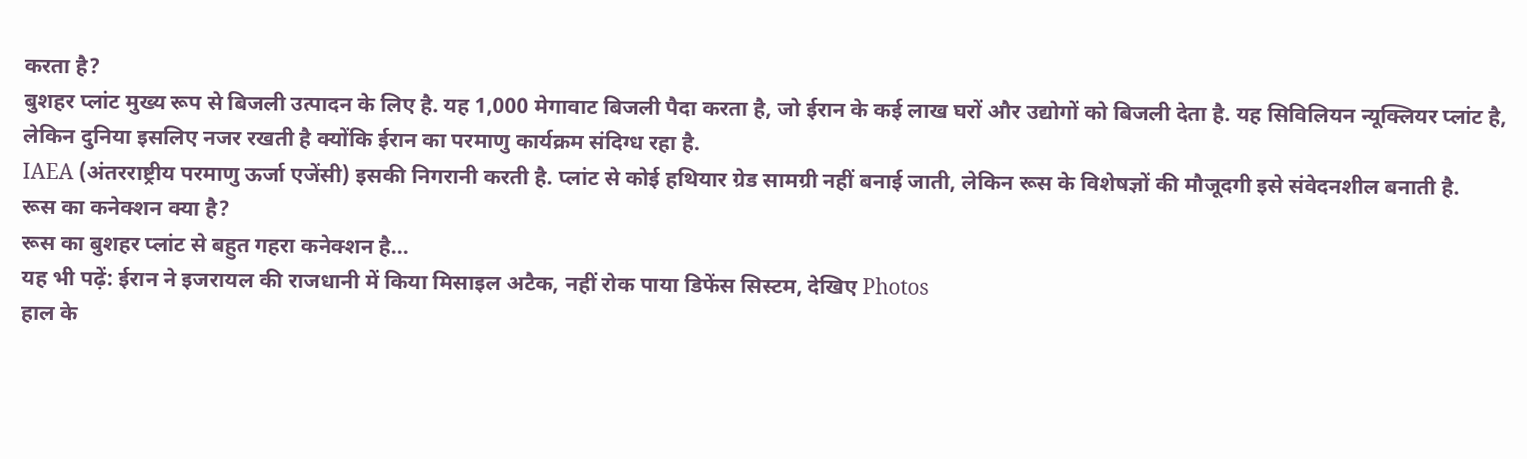करता है?
बुशहर प्लांट मुख्य रूप से बिजली उत्पादन के लिए है. यह 1,000 मेगावाट बिजली पैदा करता है, जो ईरान के कई लाख घरों और उद्योगों को बिजली देता है. यह सिविलियन न्यूक्लियर प्लांट है, लेकिन दुनिया इसलिए नजर रखती है क्योंकि ईरान का परमाणु कार्यक्रम संदिग्ध रहा है.
IAEA (अंतरराष्ट्रीय परमाणु ऊर्जा एजेंसी) इसकी निगरानी करती है. प्लांट से कोई हथियार ग्रेड सामग्री नहीं बनाई जाती, लेकिन रूस के विशेषज्ञों की मौजूदगी इसे संवेदनशील बनाती है.
रूस का कनेक्शन क्या है?
रूस का बुशहर प्लांट से बहुत गहरा कनेक्शन है...
यह भी पढ़ें: ईरान ने इजरायल की राजधानी में किया मिसाइल अटैक, नहीं रोक पाया डिफेंस सिस्टम, देखिए Photos
हाल के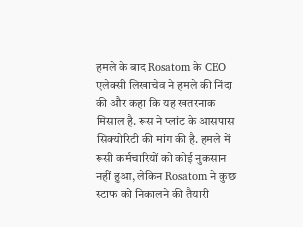हमले के बाद Rosatom के CEO एलेक्सी लिखाचेव ने हमले की निंदा की और कहा कि यह खतरनाक मिसाल है. रूस ने प्लांट के आसपास सिक्योरिटी की मांग की है. हमले में रूसी कर्मचारियों को कोई नुकसान नहीं हुआ, लेकिन Rosatom ने कुछ स्टाफ को निकालने की तैयारी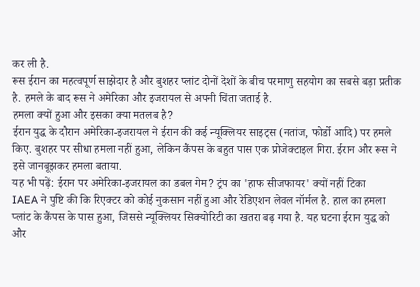कर ली है.
रूस ईरान का महत्वपूर्ण साझेदार है और बुशहर प्लांट दोनों देशों के बीच परमाणु सहयोग का सबसे बड़ा प्रतीक है. हमले के बाद रूस ने अमेरिका और इजरायल से अपनी चिंता जताई है.
हमला क्यों हुआ और इसका क्या मतलब है?
ईरान युद्ध के दौरान अमेरिका-इजरायल ने ईरान की कई न्यूक्लियर साइट्स (नतांज, फोर्डो आदि) पर हमले किए. बुशहर पर सीधा हमला नहीं हुआ, लेकिन कैंपस के बहुत पास एक प्रोजेक्टाइल गिरा. ईरान और रूस ने इसे जानबूझकर हमला बताया.
यह भी पढ़ें: ईरान पर अमेरिका-इजरायल का डबल गेम? ट्रंप का 'हाफ सीजफायर' क्यों नहीं टिका
IAEA ने पुष्टि की कि रिएक्टर को कोई नुकसान नहीं हुआ और रेडिएशन लेवल नॉर्मल है. हाल का हमला प्लांट के कैंपस के पास हुआ, जिससे न्यूक्लियर सिक्योरिटी का खतरा बढ़ गया है. यह घटना ईरान युद्ध को और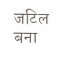जटिल बना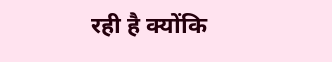रही है क्योंकि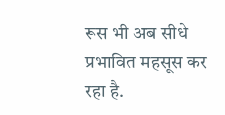रूस भी अब सीधे प्रभावित महसूस कर रहा है.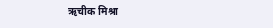ऋचीक मिश्रा